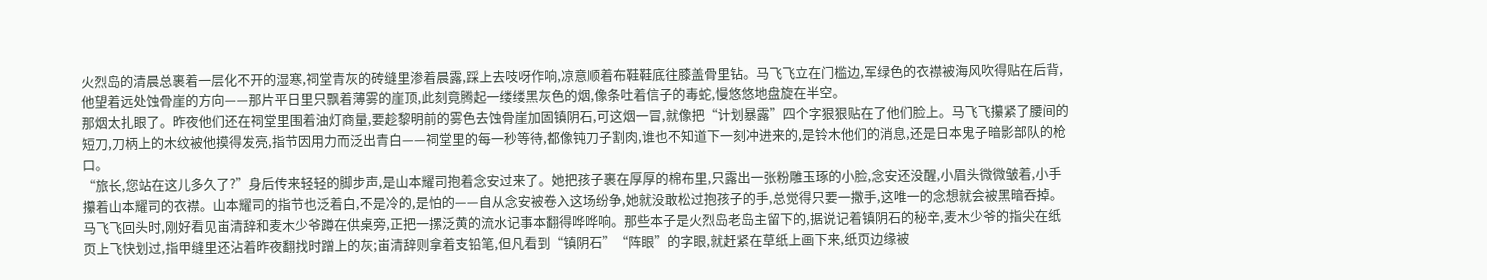火烈岛的清晨总裹着一层化不开的湿寒,祠堂青灰的砖缝里渗着晨露,踩上去吱呀作响,凉意顺着布鞋鞋底往膝盖骨里钻。马飞飞立在门槛边,军绿色的衣襟被海风吹得贴在后背,他望着远处蚀骨崖的方向——那片平日里只飘着薄雾的崖顶,此刻竟腾起一缕缕黑灰色的烟,像条吐着信子的毒蛇,慢悠悠地盘旋在半空。
那烟太扎眼了。昨夜他们还在祠堂里围着油灯商量,要趁黎明前的雾色去蚀骨崖加固镇阴石,可这烟一冒,就像把“计划暴露”四个字狠狠贴在了他们脸上。马飞飞攥紧了腰间的短刀,刀柄上的木纹被他摸得发亮,指节因用力而泛出青白——祠堂里的每一秒等待,都像钝刀子割肉,谁也不知道下一刻冲进来的,是铃木他们的消息,还是日本鬼子暗影部队的枪口。
“旅长,您站在这儿多久了?”身后传来轻轻的脚步声,是山本耀司抱着念安过来了。她把孩子裹在厚厚的棉布里,只露出一张粉雕玉琢的小脸,念安还没醒,小眉头微微皱着,小手攥着山本耀司的衣襟。山本耀司的指节也泛着白,不是冷的,是怕的——自从念安被卷入这场纷争,她就没敢松过抱孩子的手,总觉得只要一撒手,这唯一的念想就会被黑暗吞掉。
马飞飞回头时,刚好看见峀清辞和麦木少爷蹲在供桌旁,正把一摞泛黄的流水记事本翻得哗哗响。那些本子是火烈岛老岛主留下的,据说记着镇阴石的秘辛,麦木少爷的指尖在纸页上飞快划过,指甲缝里还沾着昨夜翻找时蹭上的灰;峀清辞则拿着支铅笔,但凡看到“镇阴石”“阵眼”的字眼,就赶紧在草纸上画下来,纸页边缘被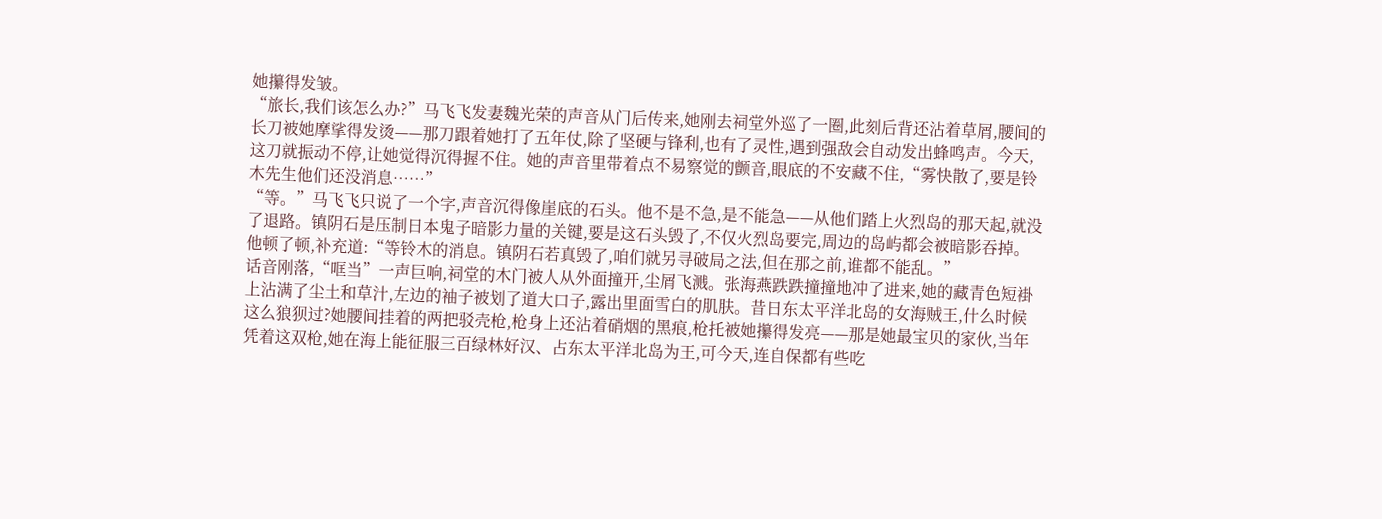她攥得发皱。
“旅长,我们该怎么办?”马飞飞发妻魏光荣的声音从门后传来,她刚去祠堂外巡了一圈,此刻后背还沾着草屑,腰间的长刀被她摩挲得发烫——那刀跟着她打了五年仗,除了坚硬与锋利,也有了灵性,遇到强敌会自动发出蜂鸣声。今天,这刀就振动不停,让她觉得沉得握不住。她的声音里带着点不易察觉的颤音,眼底的不安藏不住,“雾快散了,要是铃木先生他们还没消息……”
“等。”马飞飞只说了一个字,声音沉得像崖底的石头。他不是不急,是不能急——从他们踏上火烈岛的那天起,就没了退路。镇阴石是压制日本鬼子暗影力量的关键,要是这石头毁了,不仅火烈岛要完,周边的岛屿都会被暗影吞掉。他顿了顿,补充道:“等铃木的消息。镇阴石若真毁了,咱们就另寻破局之法,但在那之前,谁都不能乱。”
话音刚落,“哐当”一声巨响,祠堂的木门被人从外面撞开,尘屑飞溅。张海燕跌跌撞撞地冲了进来,她的藏青色短褂上沾满了尘土和草汁,左边的袖子被划了道大口子,露出里面雪白的肌肤。昔日东太平洋北岛的女海贼王,什么时候这么狼狈过?她腰间挂着的两把驳壳枪,枪身上还沾着硝烟的黑痕,枪托被她攥得发亮——那是她最宝贝的家伙,当年凭着这双枪,她在海上能征服三百绿林好汉、占东太平洋北岛为王,可今天,连自保都有些吃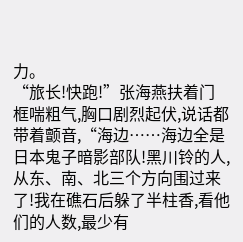力。
“旅长!快跑!”张海燕扶着门框喘粗气,胸口剧烈起伏,说话都带着颤音,“海边……海边全是日本鬼子暗影部队!黑川铃的人,从东、南、北三个方向围过来了!我在礁石后躲了半柱香,看他们的人数,最少有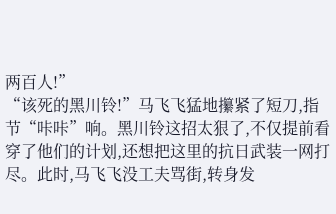两百人!”
“该死的黑川铃!”马飞飞猛地攥紧了短刀,指节“咔咔”响。黑川铃这招太狠了,不仅提前看穿了他们的计划,还想把这里的抗日武装一网打尽。此时,马飞飞没工夫骂街,转身发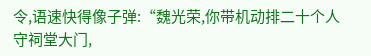令,语速快得像子弹:“魏光荣,你带机动排二十个人守祠堂大门,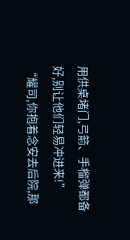用供桌堵门,弓箭、手榴弹都备好,别让他们轻易冲进来!”
“耀司,你抱着念安去后院,那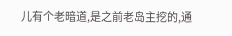儿有个老暗道,是之前老岛主挖的,通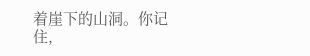着崖下的山洞。你记住,